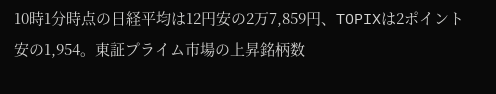10時1分時点の日経平均は12円安の2万7,859円、TOPIXは2ポイント安の1,954。東証プライム市場の上昇銘柄数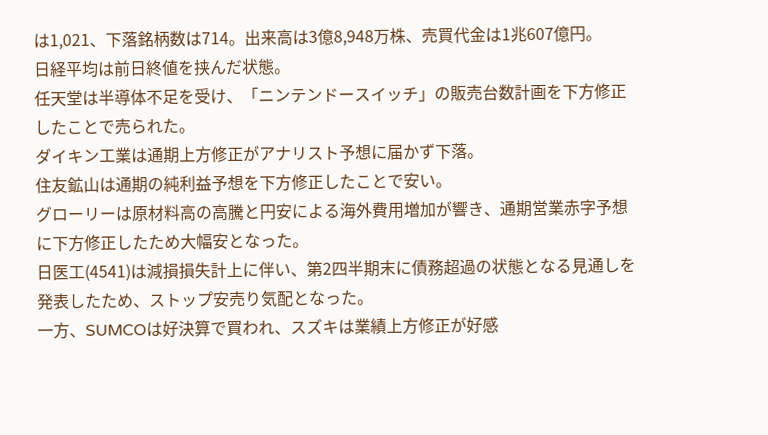は1,021、下落銘柄数は714。出来高は3億8,948万株、売買代金は1兆607億円。
日経平均は前日終値を挟んだ状態。
任天堂は半導体不足を受け、「ニンテンドースイッチ」の販売台数計画を下方修正したことで売られた。
ダイキン工業は通期上方修正がアナリスト予想に届かず下落。
住友鉱山は通期の純利益予想を下方修正したことで安い。
グローリーは原材料高の高騰と円安による海外費用増加が響き、通期営業赤字予想に下方修正したため大幅安となった。
日医工(4541)は減損損失計上に伴い、第2四半期末に債務超過の状態となる見通しを発表したため、ストップ安売り気配となった。
一方、SUMCOは好決算で買われ、スズキは業績上方修正が好感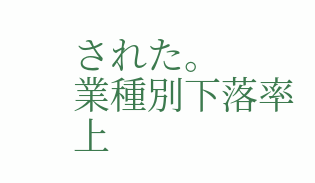された。
業種別下落率上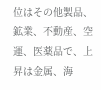位はその他製品、鉱業、不動産、空運、医薬品で、上昇は金属、海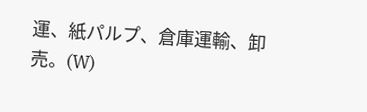運、紙パルプ、倉庫運輸、卸売。(W)